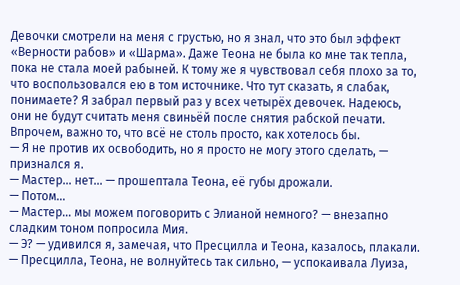Девочки смотрели на меня с грустью, но я знал, что это был эффект «Верности рабов» и «Шарма». Даже Теона не была ко мне так тепла, пока не стала моей рабыней. К тому же я чувствовал себя плохо за то, что воспользовался ею в том источнике. Что тут сказать, я слабак, понимаете? Я забрал первый раз у всех четырёх девочек. Надеюсь, они не будут считать меня свиньёй после снятия рабской печати. Впрочем, важно то, что всё не столь просто, как хотелось бы.
— Я не против их освободить, но я просто не могу этого сделать, — признался я.
— Мастер… нет… — прошептала Теона, её губы дрожали.
— Потом…
— Мастер… мы можем поговорить с Элианой немного? — внезапно сладким тоном попросила Мия.
— Э? — удивился я, замечая, что Пресцилла и Теона, казалось, плакали.
— Пресцилла, Теона, не волнуйтесь так сильно, — успокаивала Луиза,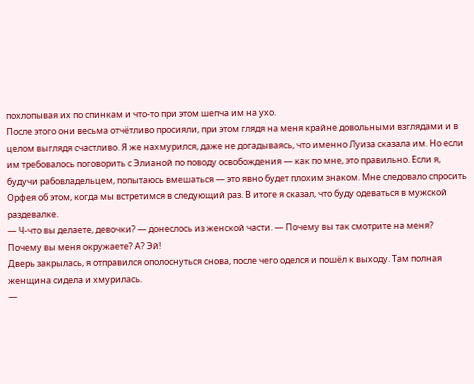похлопывая их по спинкам и что-то при этом шепча им на ухо.
После этого они весьма отчётливо просияли, при этом глядя на меня крайне довольными взглядами и в целом выглядя счастливо. Я же нахмурился, даже не догадываясь, что именно Луиза сказала им. Но если им требовалось поговорить с Элианой по поводу освобождения — как по мне, это правильно. Если я, будучи рабовладельцем, попытаюсь вмешаться — это явно будет плохим знаком. Мне следовало спросить Орфея об этом, когда мы встретимся в следующий раз. В итоге я сказал, что буду одеваться в мужской раздевалке.
— Ч-что вы делаете, девочки? — донеслось из женской части. — Почему вы так смотрите на меня? Почему вы меня окружаете? А? Эй!
Дверь закрылась, я отправился ополоснуться снова, после чего оделся и пошёл к выходу. Там полная женщина сидела и хмурилась.
—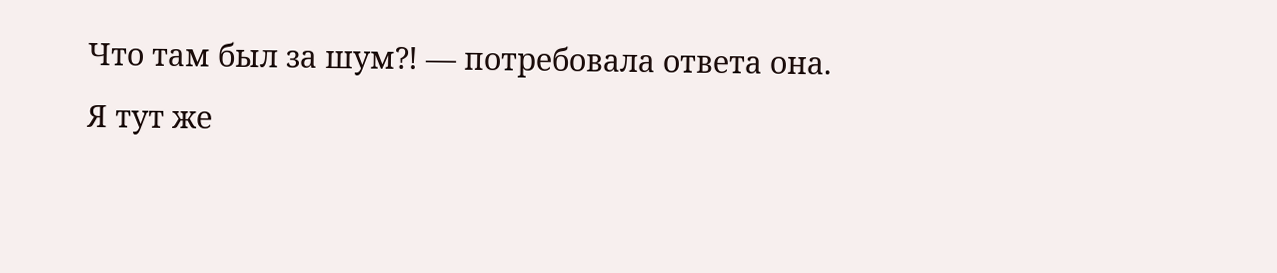Что там был за шум⁈ — потребовала ответа она.
Я тут же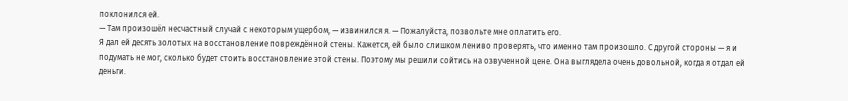поклонился ей.
— Там произошёл несчастный случай с некоторым ущербом, — извинился я. — Пожалуйста, позвольте мне оплатить его.
Я дал ей десять золотых на восстановление повреждённой стены. Кажется, ей было слишком лениво проверять, что именно там произошло. С другой стороны — я и подумать не мог, сколько будет стоить восстановление этой стены. Поэтому мы решили сойтись на озвученной цене. Она выглядела очень довольной, когда я отдал ей деньги.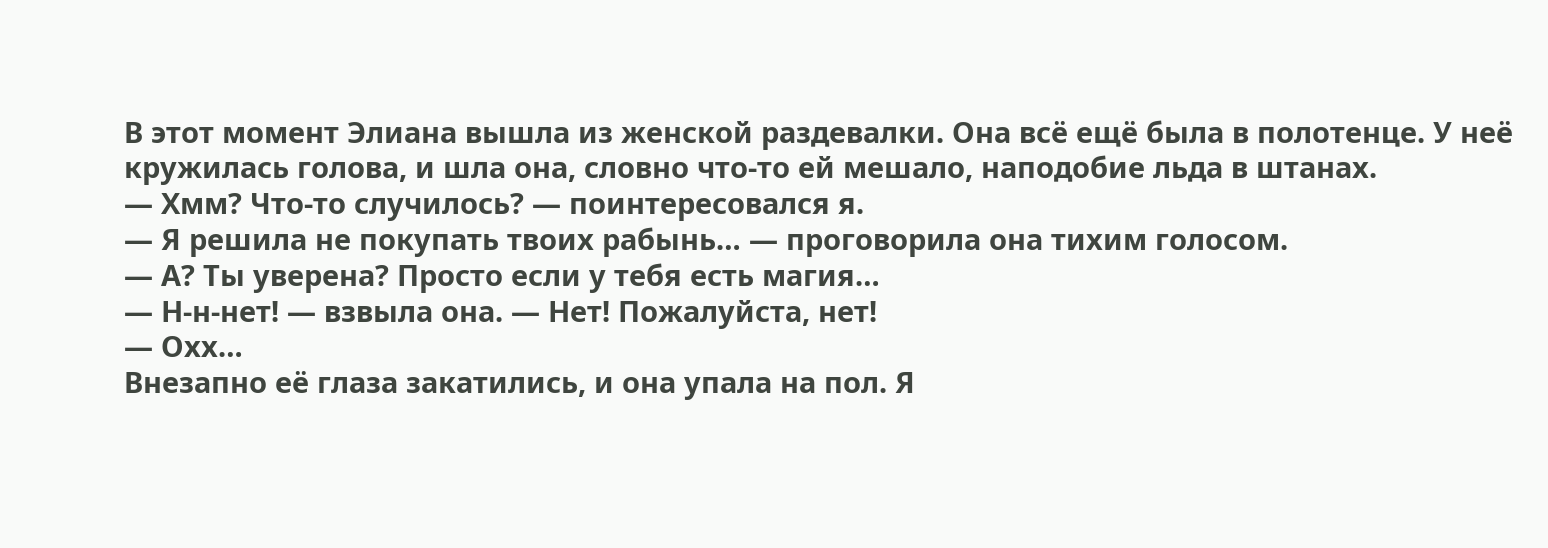В этот момент Элиана вышла из женской раздевалки. Она всё ещё была в полотенце. У неё кружилась голова, и шла она, словно что-то ей мешало, наподобие льда в штанах.
— Хмм? Что-то случилось? — поинтересовался я.
— Я решила не покупать твоих рабынь… — проговорила она тихим голосом.
— А? Ты уверена? Просто если у тебя есть магия…
— Н-н-нет! — взвыла она. — Нет! Пожалуйста, нет!
— Охх…
Внезапно её глаза закатились, и она упала на пол. Я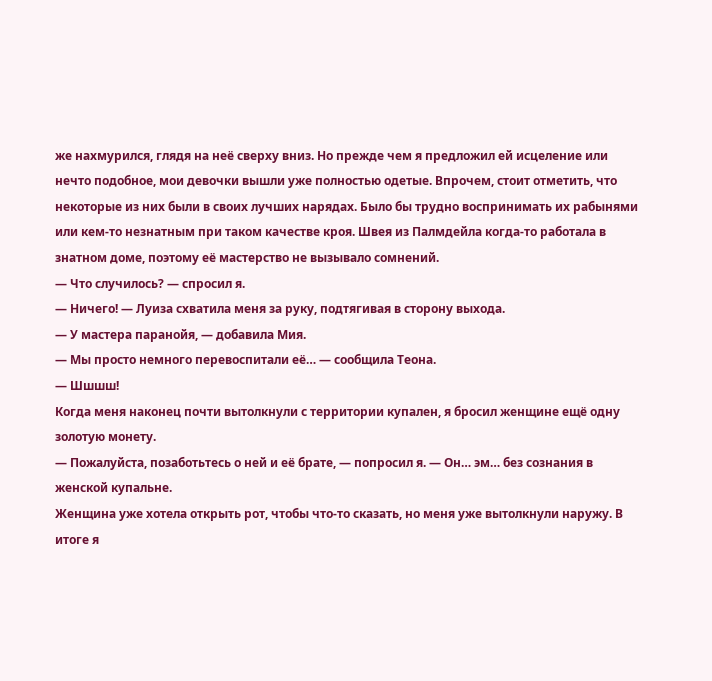же нахмурился, глядя на неё сверху вниз. Но прежде чем я предложил ей исцеление или нечто подобное, мои девочки вышли уже полностью одетые. Впрочем, стоит отметить, что некоторые из них были в своих лучших нарядах. Было бы трудно воспринимать их рабынями или кем-то незнатным при таком качестве кроя. Швея из Палмдейла когда-то работала в знатном доме, поэтому её мастерство не вызывало сомнений.
— Что случилось? — спросил я.
— Ничего! — Луиза схватила меня за руку, подтягивая в сторону выхода.
— У мастера паранойя, — добавила Мия.
— Мы просто немного перевоспитали её… — сообщила Теона.
— Шшшш!
Когда меня наконец почти вытолкнули с территории купален, я бросил женщине ещё одну золотую монету.
— Пожалуйста, позаботьтесь о ней и её брате, — попросил я. — Он… эм… без сознания в женской купальне.
Женщина уже хотела открыть рот, чтобы что-то сказать, но меня уже вытолкнули наружу. В итоге я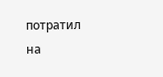потратил на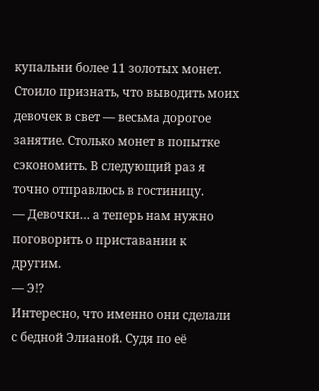купальни более 11 золотых монет. Стоило признать, что выводить моих девочек в свет — весьма дорогое занятие. Столько монет в попытке сэкономить. В следующий раз я точно отправлюсь в гостиницу.
— Девочки… а теперь нам нужно поговорить о приставании к другим.
— Э⁉
Интересно, что именно они сделали с бедной Элианой. Судя по её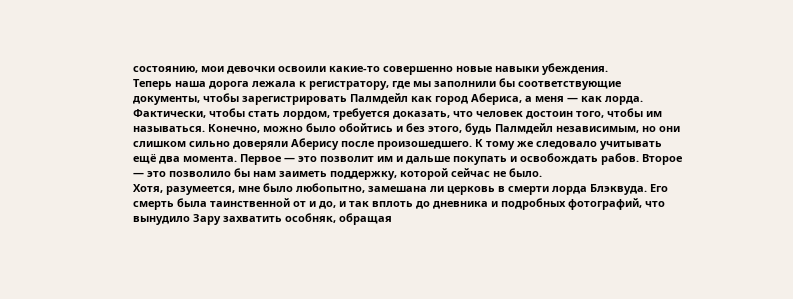состоянию, мои девочки освоили какие-то совершенно новые навыки убеждения.
Теперь наша дорога лежала к регистратору, где мы заполнили бы соответствующие документы, чтобы зарегистрировать Палмдейл как город Абериса, а меня — как лорда. Фактически, чтобы стать лордом, требуется доказать, что человек достоин того, чтобы им называться. Конечно, можно было обойтись и без этого, будь Палмдейл независимым, но они слишком сильно доверяли Аберису после произошедшего. К тому же следовало учитывать ещё два момента. Первое — это позволит им и дальше покупать и освобождать рабов. Второе — это позволило бы нам заиметь поддержку, которой сейчас не было.
Хотя, разумеется, мне было любопытно, замешана ли церковь в смерти лорда Блэквуда. Его смерть была таинственной от и до, и так вплоть до дневника и подробных фотографий, что вынудило Зару захватить особняк, обращая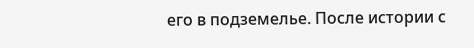его в подземелье. После истории с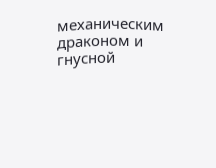механическим драконом и гнусной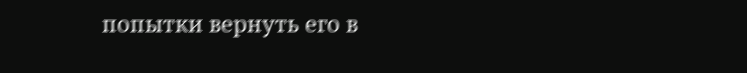попытки вернуть его в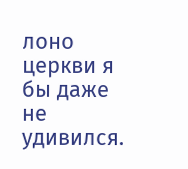лоно церкви я бы даже не удивился.